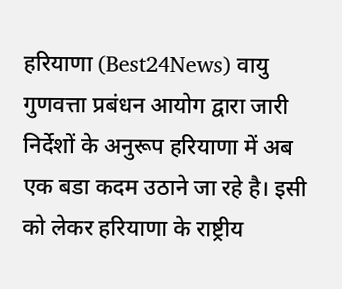हरियाणा (Best24News) वायु गुणवत्ता प्रबंधन आयोग द्वारा जारी निर्देशों के अनुरूप हरियाणा में अब एक बडा कदम उठाने जा रहे है। इसी को लेकर हरियाणा के राष्ट्रीय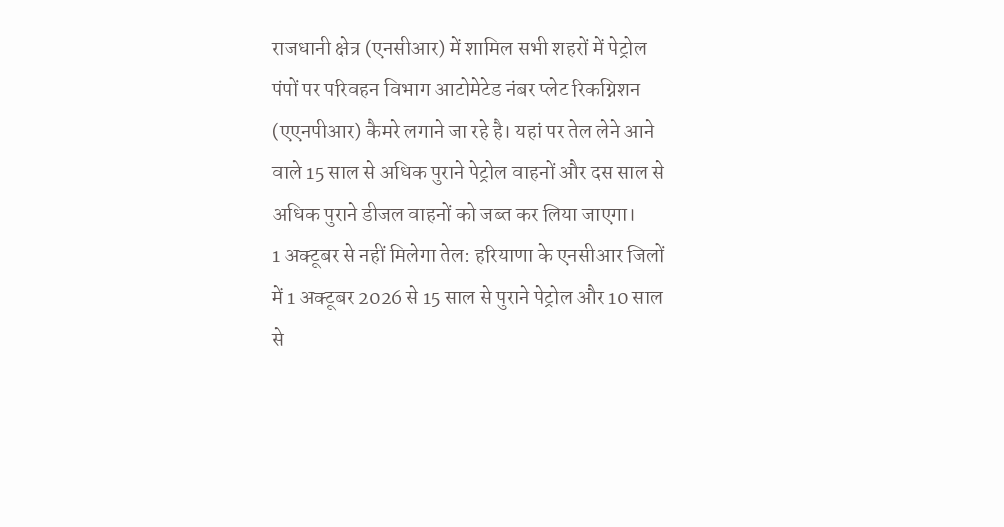राजधानी क्षेत्र (एनसीआर) में शामिल सभी शहरों में पेट्रोल पंपों पर परिवहन विभाग आटोमेटेड नंबर प्लेट रिकग्निशन (एएनपीआर) कैमरे लगाने जा रहे है। यहां पर तेल लेने आने वाले 15 साल से अधिक पुराने पेट्रोल वाहनों और दस साल से अधिक पुराने डीजल वाहनों को जब्त कर लिया जाएगा।
1 अक्टूबर से नहीं मिलेगा तेल: हरियाणा के एनसीआर जिलों में 1 अक्टूबर 2026 से 15 साल से पुराने पेट्रोल और 10 साल से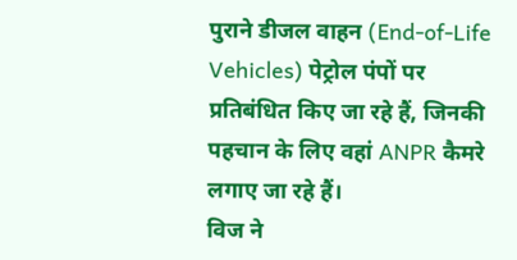पुराने डीजल वाहन (End-of-Life Vehicles) पेट्रोल पंपों पर प्रतिबंधित किए जा रहे हैं, जिनकी पहचान के लिए वहां ANPR कैमरे लगाए जा रहे हैं।
विज ने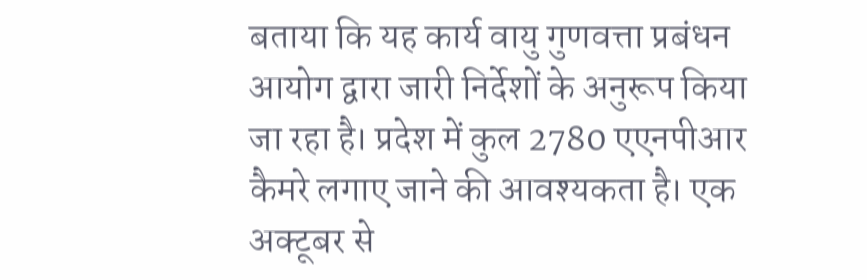बताया कि यह कार्य वायु गुणवत्ता प्रबंधन आयोग द्वारा जारी निर्देशों के अनुरूप किया जा रहा है। प्रदेश में कुल 2780 एएनपीआर कैमरे लगाए जाने की आवश्यकता है। एक अक्टूबर से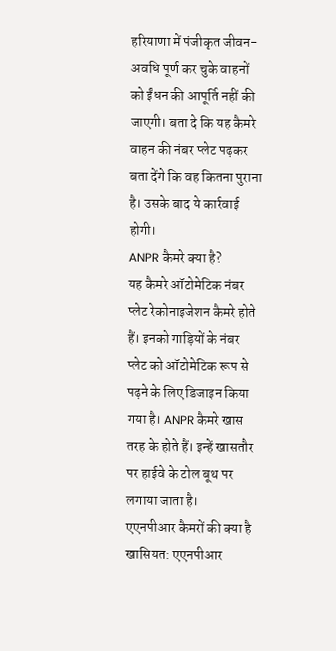हरियाणा में पंजीकृत जीवन-अवधि पूर्ण कर चुके वाहनों को ईंधन की आपूर्ति नहीं की जाएगी। बता दे कि यह कैमरे वाहन की नंबर प्लेट पढ़कर बता देंगे कि वह कितना पुराना है। उसके बाद ये कार्रवाई होगी।
ANPR कैमरे क्या है?
यह कैमरे ऑटोमेटिक नंबर प्लेट रेकोनाइजेशन कैमरे होते हैं। इनको गाड़ियों के नंबर प्लेट को ऑटोमेटिक रूप से पढ़ने के लिए डिजाइन किया गया है। ANPR कैमरे खास तरह के होते हैं। इन्हें खासतौर पर हाईवे के टोल बूथ पर लगाया जाता है।
एएनपीआर कैमरों की क्या है खासियत: एएनपीआर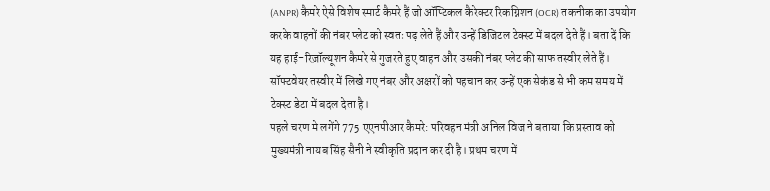(ANPR) कैमरे ऐसे विशेष स्मार्ट कैमरे हैं जो ऑप्टिकल कैरेक्टर रिकग्निशन (OCR) तकनीक का उपयोग करके वाहनों की नंबर प्लेट को स्वतः पढ़ लेते हैं और उन्हें डिजिटल टेक्स्ट में बदल देते हैं। बता दें कि यह हाई-रिज़ॉल्यूशन कैमरे से गुजरते हुए वाहन और उसकी नंबर प्लेट की साफ तस्वीर लेते हैं। सॉफ्टवेयर तस्वीर में लिखे गए नंबर और अक्षरों को पहचान कर उन्हें एक सेकंड से भी कम समय में टेक्स्ट डेटा में बदल देता है।
पहले चरण मे लगेंगे 775 एएनपीआर कैमरे: परिवहन मंत्री अनिल विज ने बताया कि प्रस्ताव को मुख्यमंत्री नायब सिंह सैनी ने स्वीकृति प्रदान कर दी है। प्रथम चरण में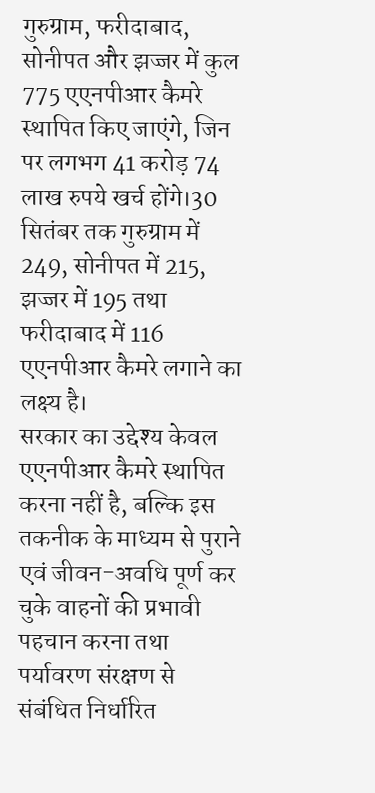गुरुग्राम, फरीदाबाद, सोनीपत और झज्जर में कुल 775 एएनपीआर कैमरे स्थापित किए जाएंगे, जिन पर लगभग 41 करोड़ 74 लाख रुपये खर्च होंगे।30 सितंबर तक गुरुग्राम में 249, सोनीपत में 215, झज्जर में 195 तथा फरीदाबाद में 116 एएनपीआर कैमरे लगाने का लक्ष्य है।
सरकार का उद्देश्य केवल एएनपीआर कैमरे स्थापित करना नहीं है, बल्कि इस तकनीक के माध्यम से पुराने एवं जीवन-अवधि पूर्ण कर चुके वाहनों की प्रभावी पहचान करना तथा पर्यावरण संरक्षण से संबंधित निर्धारित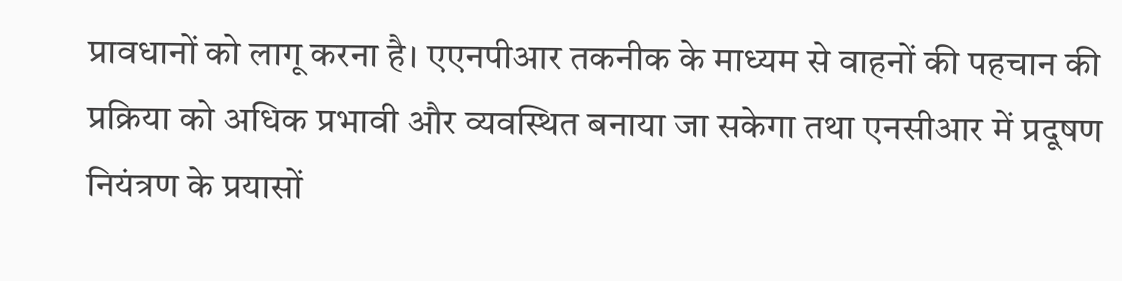प्रावधानों को लागू करना है। एएनपीआर तकनीक के माध्यम से वाहनों की पहचान की प्रक्रिया को अधिक प्रभावी और व्यवस्थित बनाया जा सकेगा तथा एनसीआर में प्रदूषण नियंत्रण के प्रयासों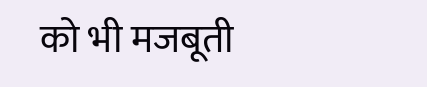को भी मजबूती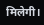मिलेगी।